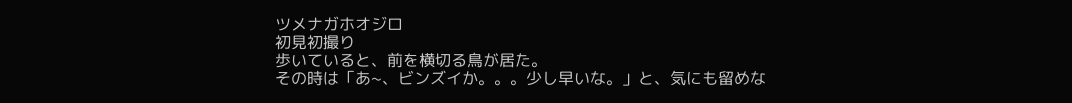ツメナガホオジロ
初見初撮り
歩いていると、前を横切る鳥が居た。
その時は「あ~、ビンズイか。。。少し早いな。」と、気にも留めな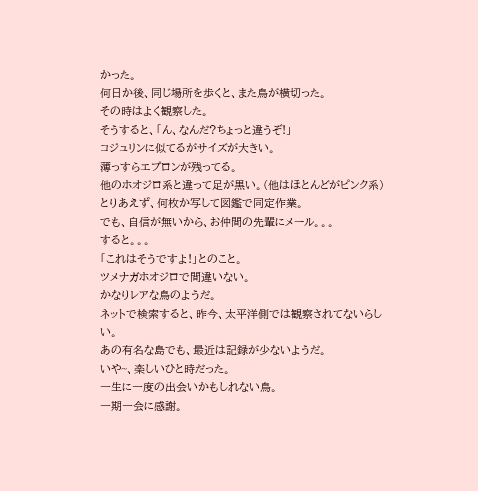かった。
何日か後、同じ場所を歩くと、また鳥が横切った。
その時はよく観察した。
そうすると、「ん、なんだ?ちょっと違うぞ!」
コジュリンに似てるがサイズが大きい。
薄っすらエプロンが残ってる。
他のホオジロ系と違って足が黒い。(他はほとんどがピンク系)
とりあえず、何枚か写して図鑑で同定作業。
でも、自信が無いから、お仲間の先輩にメール。。。
すると。。。
「これはそうですよ!」とのこと。
ツメナガホオジロで間違いない。
かなりレアな鳥のようだ。
ネットで検索すると、昨今、太平洋側では観察されてないらしい。
あの有名な島でも、最近は記録が少ないようだ。
いや~、楽しいひと時だった。
一生に一度の出会いかもしれない鳥。
一期一会に感謝。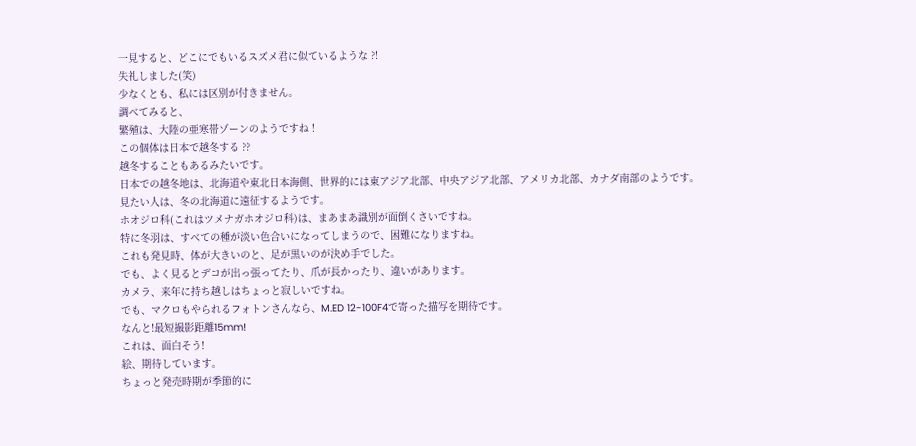一見すると、どこにでもいるスズメ君に似ているような ?!
失礼しました(笑)
少なくとも、私には区別が付きません。
調べてみると、
繁殖は、大陸の亜寒帯ゾーンのようですね !
この個体は日本で越冬する ??
越冬することもあるみたいです。
日本での越冬地は、北海道や東北日本海側、世界的には東アジア北部、中央アジア北部、アメリカ北部、カナダ南部のようです。
見たい人は、冬の北海道に遠征するようです。
ホオジロ科(これはツメナガホオジロ科)は、まあまあ識別が面倒くさいですね。
特に冬羽は、すべての種が淡い色合いになってしまうので、困難になりますね。
これも発見時、体が大きいのと、足が黒いのが決め手でした。
でも、よく見るとデコが出っ張ってたり、爪が長かったり、違いがあります。
カメラ、来年に持ち越しはちょっと寂しいですね。
でも、マクロもやられるフォトンさんなら、M.ED 12-100F4で寄った描写を期待です。
なんと!最短撮影距離15mm!
これは、面白そう!
絵、期待しています。
ちょっと発売時期が季節的に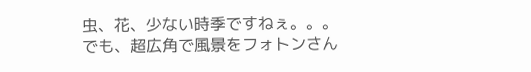虫、花、少ない時季ですねぇ。。。
でも、超広角で風景をフォトンさん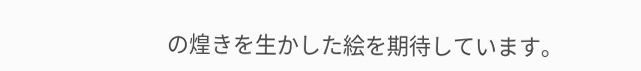の煌きを生かした絵を期待しています。